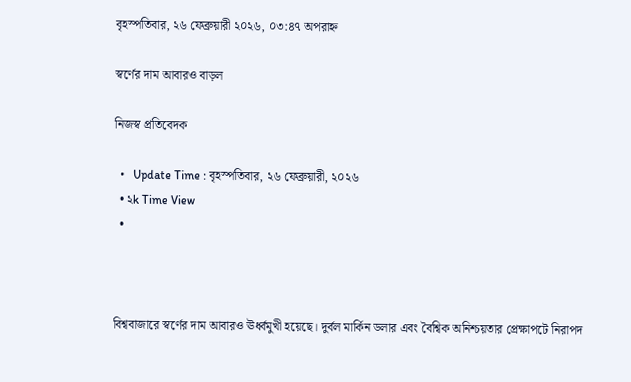বৃহস্পতিবার, ২৬ ফেব্রুয়ারী ২০২৬, ০৩:৪৭ অপরাহ্ন

স্বর্ণের দাম আবারও বাড়ল

নিজস্ব প্রতিবেদক

  •   Update Time : বৃহস্পতিবার, ২৬ ফেব্রুয়ারী, ২০২৬
  • ২k Time View
  •



বিশ্ববাজারে স্বর্ণের দাম আবারও ঊর্ধ্বমুখী হয়েছে। দুর্বল মার্কিন ডলার এবং বৈশ্বিক অনিশ্চয়তার প্রেক্ষাপটে নিরাপদ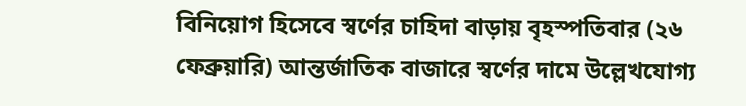বিনিয়োগ হিসেবে স্বর্ণের চাহিদা বাড়ায় বৃহস্পতিবার (২৬ ফেব্রুয়ারি) আন্তর্জাতিক বাজারে স্বর্ণের দামে উল্লেখযোগ্য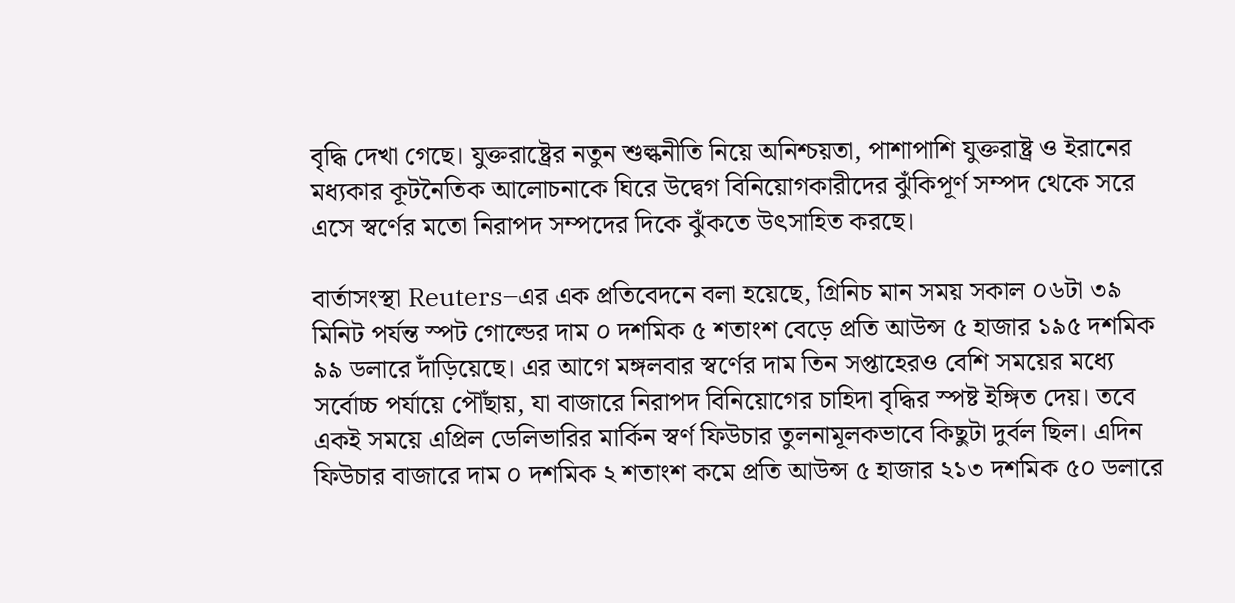বৃদ্ধি দেখা গেছে। যুক্তরাষ্ট্রের নতুন শুল্কনীতি নিয়ে অনিশ্চয়তা, পাশাপাশি যুক্তরাষ্ট্র ও ইরানের মধ্যকার কূটনৈতিক আলোচনাকে ঘিরে উদ্বেগ বিনিয়োগকারীদের ঝুঁকিপূর্ণ সম্পদ থেকে সরে এসে স্বর্ণের মতো নিরাপদ সম্পদের দিকে ঝুঁকতে উৎসাহিত করছে।

বার্তাসংস্থা Reuters–এর এক প্রতিবেদনে বলা হয়েছে, গ্রিনিচ মান সময় সকাল ০৬টা ৩৯ মিনিট পর্যন্ত স্পট গোল্ডের দাম ০ দশমিক ৫ শতাংশ বেড়ে প্রতি আউন্স ৫ হাজার ১৯৫ দশমিক ৯৯ ডলারে দাঁড়িয়েছে। এর আগে মঙ্গলবার স্বর্ণের দাম তিন সপ্তাহেরও বেশি সময়ের মধ্যে সর্বোচ্চ পর্যায়ে পৌঁছায়, যা বাজারে নিরাপদ বিনিয়োগের চাহিদা বৃদ্ধির স্পষ্ট ইঙ্গিত দেয়। তবে একই সময়ে এপ্রিল ডেলিভারির মার্কিন স্বর্ণ ফিউচার তুলনামূলকভাবে কিছুটা দুর্বল ছিল। এদিন ফিউচার বাজারে দাম ০ দশমিক ২ শতাংশ কমে প্রতি আউন্স ৫ হাজার ২১৩ দশমিক ৫০ ডলারে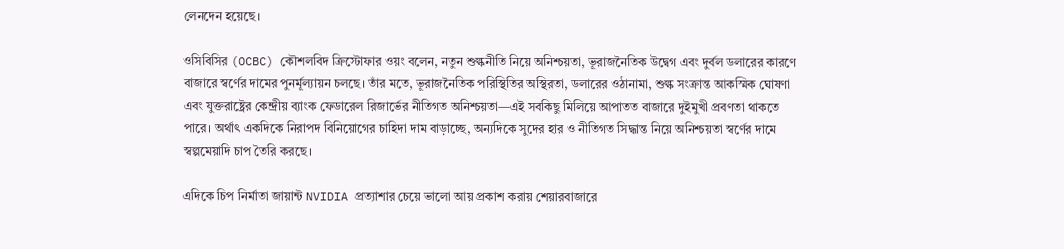লেনদেন হয়েছে।

ওসিবিসির (OCBC) কৌশলবিদ ক্রিস্টোফার ওয়ং বলেন, নতুন শুল্কনীতি নিয়ে অনিশ্চয়তা, ভূরাজনৈতিক উদ্বেগ এবং দুর্বল ডলারের কারণে বাজারে স্বর্ণের দামের পুনর্মূল্যায়ন চলছে। তাঁর মতে, ভূরাজনৈতিক পরিস্থিতির অস্থিরতা, ডলারের ওঠানামা, শুল্ক সংক্রান্ত আকস্মিক ঘোষণা এবং যুক্তরাষ্ট্রের কেন্দ্রীয় ব্যাংক ফেডারেল রিজার্ভের নীতিগত অনিশ্চয়তা—এই সবকিছু মিলিয়ে আপাতত বাজারে দুইমুখী প্রবণতা থাকতে পারে। অর্থাৎ একদিকে নিরাপদ বিনিয়োগের চাহিদা দাম বাড়াচ্ছে, অন্যদিকে সুদের হার ও নীতিগত সিদ্ধান্ত নিয়ে অনিশ্চয়তা স্বর্ণের দামে স্বল্পমেয়াদি চাপ তৈরি করছে।

এদিকে চিপ নির্মাতা জায়ান্ট NVIDIA প্রত্যাশার চেয়ে ভালো আয় প্রকাশ করায় শেয়ারবাজারে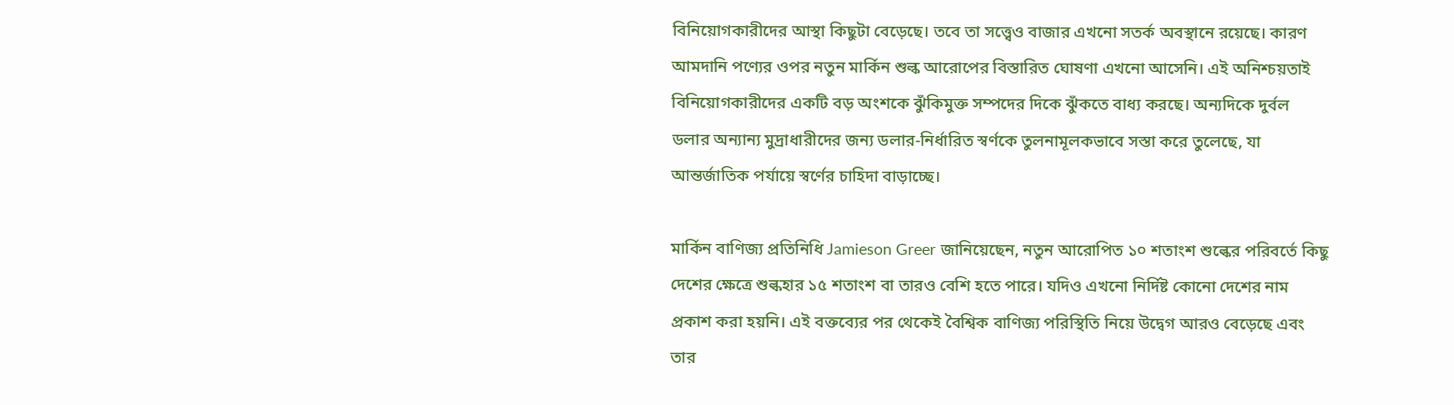বিনিয়োগকারীদের আস্থা কিছুটা বেড়েছে। তবে তা সত্ত্বেও বাজার এখনো সতর্ক অবস্থানে রয়েছে। কারণ আমদানি পণ্যের ওপর নতুন মার্কিন শুল্ক আরোপের বিস্তারিত ঘোষণা এখনো আসেনি। এই অনিশ্চয়তাই বিনিয়োগকারীদের একটি বড় অংশকে ঝুঁকিমুক্ত সম্পদের দিকে ঝুঁকতে বাধ্য করছে। অন্যদিকে দুর্বল ডলার অন্যান্য মুদ্রাধারীদের জন্য ডলার-নির্ধারিত স্বর্ণকে তুলনামূলকভাবে সস্তা করে তুলেছে, যা আন্তর্জাতিক পর্যায়ে স্বর্ণের চাহিদা বাড়াচ্ছে।

মার্কিন বাণিজ্য প্রতিনিধি Jamieson Greer জানিয়েছেন, নতুন আরোপিত ১০ শতাংশ শুল্কের পরিবর্তে কিছু দেশের ক্ষেত্রে শুল্কহার ১৫ শতাংশ বা তারও বেশি হতে পারে। যদিও এখনো নির্দিষ্ট কোনো দেশের নাম প্রকাশ করা হয়নি। এই বক্তব্যের পর থেকেই বৈশ্বিক বাণিজ্য পরিস্থিতি নিয়ে উদ্বেগ আরও বেড়েছে এবং তার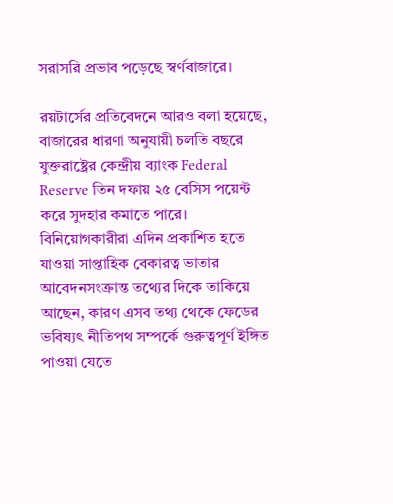সরাসরি প্রভাব পড়েছে স্বর্ণবাজারে।

রয়টার্সের প্রতিবেদনে আরও বলা হয়েছে, বাজারের ধারণা অনুযায়ী চলতি বছরে যুক্তরাষ্ট্রের কেন্দ্রীয় ব্যাংক Federal Reserve তিন দফায় ২৫ বেসিস পয়েন্ট করে সুদহার কমাতে পারে। বিনিয়োগকারীরা এদিন প্রকাশিত হতে যাওয়া সাপ্তাহিক বেকারত্ব ভাতার আবেদনসংক্রান্ত তথ্যের দিকে তাকিয়ে আছেন, কারণ এসব তথ্য থেকে ফেডের ভবিষ্যৎ নীতিপথ সম্পর্কে গুরুত্বপূর্ণ ইঙ্গিত পাওয়া যেতে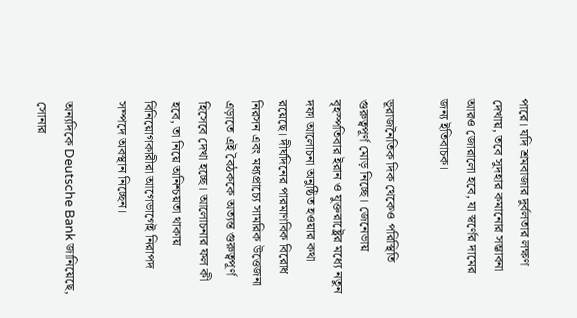পারে। যদি শ্রমবাজার দুর্বলতার লক্ষণ দেখায়, তবে সুদহার কমানোর সম্ভাবনা আরও জোরালো হবে, যা স্বর্ণের দামের জন্য ইতিবাচক।

ভূরাজনৈতিক দিক থেকেও পরিস্থিতি গুরুত্বপূর্ণ মোড় নিচ্ছে। জেনেভায় বৃহস্পতিবার ইরান ও যুক্তরাষ্ট্রের মধ্যে নতুন দফা আলোচনা অনুষ্ঠিত হওয়ার কথা রয়েছে। দীর্ঘদিনের পারমাণবিক বিরোধ নিরসন এবং মধ্যপ্রাচ্যে সামরিক উত্তেজনা এড়াতে এই বৈঠককে অত্যন্ত গুরুত্বপূর্ণ হিসেবে দেখা হচ্ছে। আলোচনার ফল কী হবে, তা নিয়ে অনিশ্চয়তা থাকায় বিনিয়োগকারীরা আগেভাগেই নিরাপদ সম্পদে অবস্থান নিচ্ছেন।

অন্যদিকে Deutsche Bank জানিয়েছে, সোনার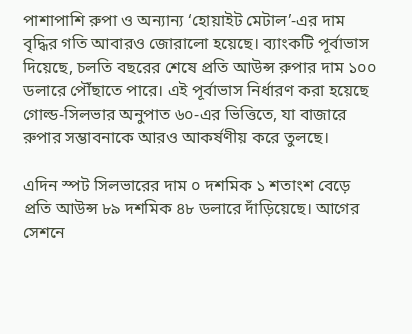পাশাপাশি রুপা ও অন্যান্য ‘হোয়াইট মেটাল’-এর দাম বৃদ্ধির গতি আবারও জোরালো হয়েছে। ব্যাংকটি পূর্বাভাস দিয়েছে, চলতি বছরের শেষে প্রতি আউন্স রুপার দাম ১০০ ডলারে পৌঁছাতে পারে। এই পূর্বাভাস নির্ধারণ করা হয়েছে গোল্ড-সিলভার অনুপাত ৬০-এর ভিত্তিতে, যা বাজারে রুপার সম্ভাবনাকে আরও আকর্ষণীয় করে তুলছে।

এদিন স্পট সিলভারের দাম ০ দশমিক ১ শতাংশ বেড়ে প্রতি আউন্স ৮৯ দশমিক ৪৮ ডলারে দাঁড়িয়েছে। আগের সেশনে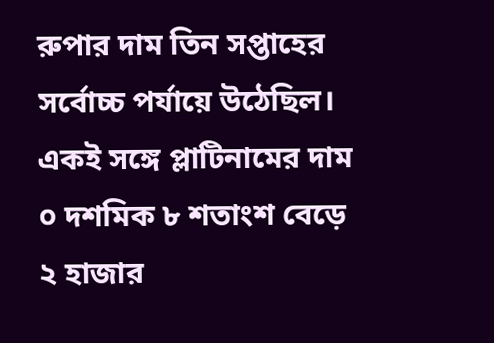রুপার দাম তিন সপ্তাহের সর্বোচ্চ পর্যায়ে উঠেছিল। একই সঙ্গে প্লাটিনামের দাম ০ দশমিক ৮ শতাংশ বেড়ে ২ হাজার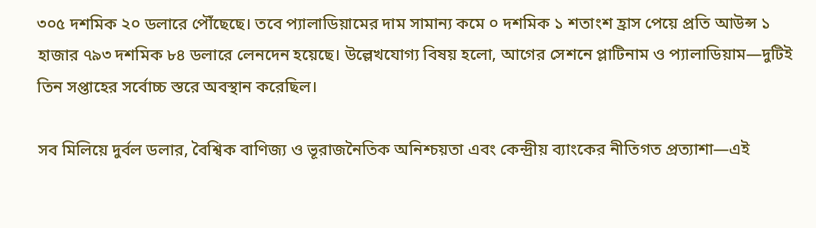৩০৫ দশমিক ২০ ডলারে পৌঁছেছে। তবে প্যালাডিয়ামের দাম সামান্য কমে ০ দশমিক ১ শতাংশ হ্রাস পেয়ে প্রতি আউন্স ১ হাজার ৭৯৩ দশমিক ৮৪ ডলারে লেনদেন হয়েছে। উল্লেখযোগ্য বিষয় হলো, আগের সেশনে প্লাটিনাম ও প্যালাডিয়াম—দুটিই তিন সপ্তাহের সর্বোচ্চ স্তরে অবস্থান করেছিল।

সব মিলিয়ে দুর্বল ডলার, বৈশ্বিক বাণিজ্য ও ভূরাজনৈতিক অনিশ্চয়তা এবং কেন্দ্রীয় ব্যাংকের নীতিগত প্রত্যাশা—এই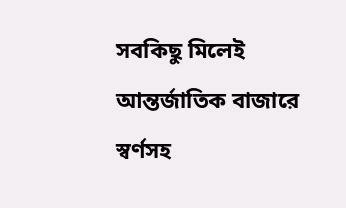সবকিছু মিলেই আন্তর্জাতিক বাজারে স্বর্ণসহ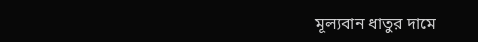মূল্যবান ধাতুর দামে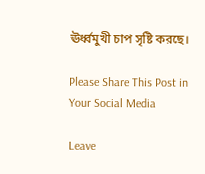ঊর্ধ্বমুখী চাপ সৃষ্টি করছে।

Please Share This Post in Your Social Media

Leave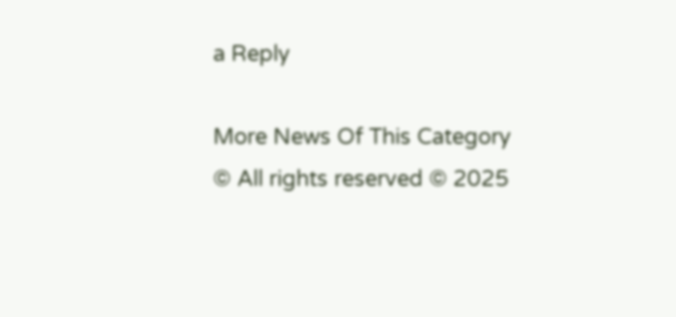a Reply

More News Of This Category
© All rights reserved © 2025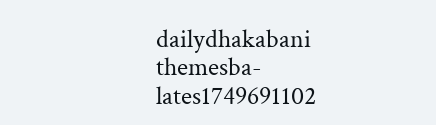dailydhakabani
themesba-lates1749691102